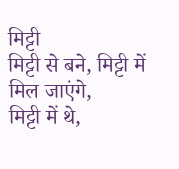मिट्टी
मिट्टी से बने, मिट्टी में मिल जाएंगे,
मिट्टी में थे,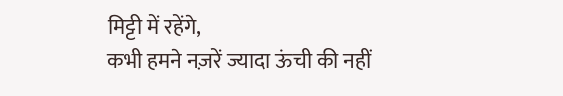मिट्टी में रहेंगे,
कभी हमने नज़रें ज्यादा ऊंची की नहीं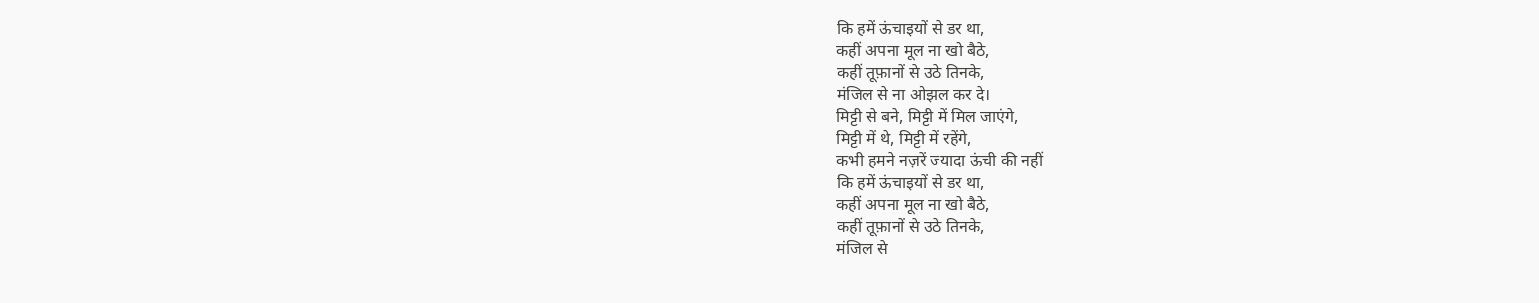कि हमें ऊंचाइयों से डर था,
कहीं अपना मूल ना खो बैठे,
कहीं तूफ़ानों से उठे तिनके,
मंजिल से ना ओझल कर दे।
मिट्टी से बने, मिट्टी में मिल जाएंगे,
मिट्टी में थे, मिट्टी में रहेंगे,
कभी हमने नज़रें ज्यादा ऊंची की नहीं
कि हमें ऊंचाइयों से डर था,
कहीं अपना मूल ना खो बैठे,
कहीं तूफ़ानों से उठे तिनके,
मंजिल से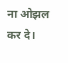ना ओझल कर दे।